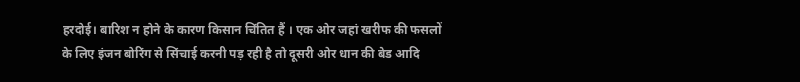हरदोई। बारिश न होने के कारण किसान चिंतित हैं । एक ओर जहां खरीफ की फसलों के लिए इंजन बोरिंग से सिंचाई करनी पड़ रही है तो दूसरी ओर धान की बेड आदि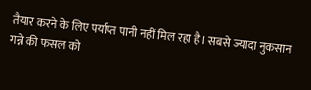तैयार करने के लिए पर्याप्त पानी नहीं मिल रहा है। सबसे ज्यादा नुकसान गन्ने की फसल को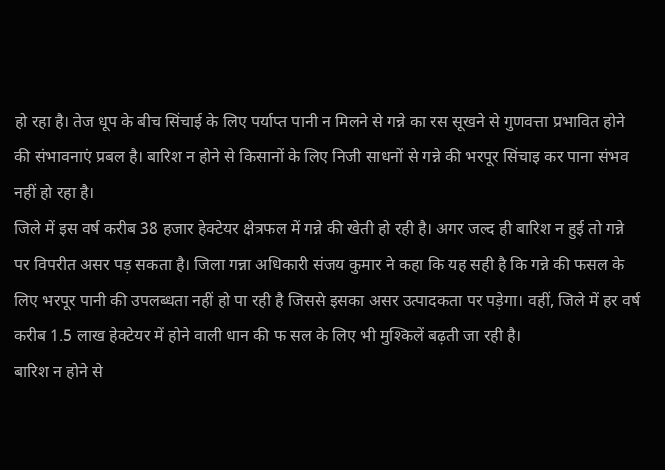हो रहा है। तेज धूप के बीच सिंचाई के लिए पर्याप्त पानी न मिलने से गन्ने का रस सूखने से गुणवत्ता प्रभावित होने की संभावनाएं प्रबल है। बारिश न होने से किसानों के लिए निजी साधनों से गन्ने की भरपूर सिंचाइ कर पाना संभव नहीं हो रहा है।
जिले में इस वर्ष करीब 38 हजार हेक्टेयर क्षेत्रफल में गन्ने की खेती हो रही है। अगर जल्द ही बारिश न हुई तो गन्ने पर विपरीत असर पड़ सकता है। जिला गन्ना अधिकारी संजय कुमार ने कहा कि यह सही है कि गन्ने की फसल के लिए भरपूर पानी की उपलब्धता नहीं हो पा रही है जिससे इसका असर उत्पादकता पर पड़ेगा। वहीं, जिले में हर वर्ष करीब 1.5 लाख हेक्टेयर में होने वाली धान की फ सल के लिए भी मुश्किलें बढ़ती जा रही है।
बारिश न होने से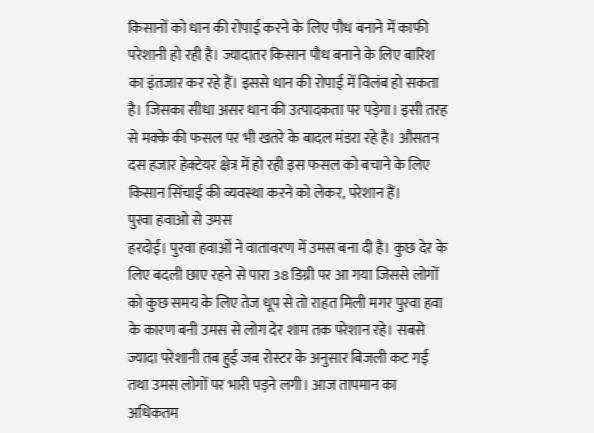किसानों को धान की रोपाई करने के लिए पौध बनाने में काफी परेशानी हो रही है। ज्यादातर किसान पौध बनाने के लिए बारिश का इंतजार कर रहे हैं। इससे धान की रोपाई में विलंब हो सकता है। जिसका सीधा असर धान की उत्पादकता पर पड़ेगा। इसी तरह से मक्के की फसल पर भी खतरे के बादल मंडरा रहे है। औसतन दस हजार हेक्टेयर क्षेत्र में हो रही इस फसल को बचाने के लिए किसान सिंचाई की व्यवस्था करने को लेकर, परेशान हैं।
पुरवा हवाओ से उमस
हरदोई। पुरवा हवाओं ने वातावरण में उमस बना दी है। कुछ देर के लिए बदली छाए रहने से पारा 38 डिग्री पर आ गया जिससे लोगों को कुछ समय के लिए तेज धूप से तो राहत मिली मगर पुरवा हवा के कारण बनी उमस से लोग देर शाम तक परेशान रहे। सबसे ज्यादा परेशानी तब हुई जब रोस्टर के अनुसार बिजली कट गई तथा उमस लोगों पर भारी पड़ने लगी। आज तापमान का अधिकतम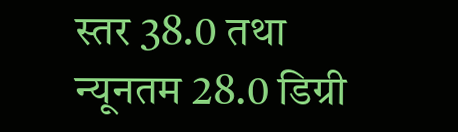स्तर 38.0 तथा न्यूनतम 28.0 डिग्री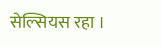सेल्सियस रहा ।